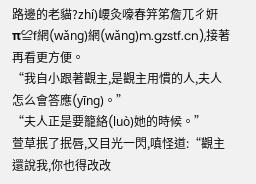路邊的老貓?zhí)崾灸嚎春笄笫詹兀ㄔ姸π≌f網(wǎng)網(wǎng)m.gzstf.cn),接著再看更方便。
“我自小跟著觀主,是觀主用慣的人,夫人怎么會答應(yīng)。”
“夫人正是要籠絡(luò)她的時候。”
萱草抿了抿唇,又目光一閃,嗔怪道:“觀主還說我,你也得改改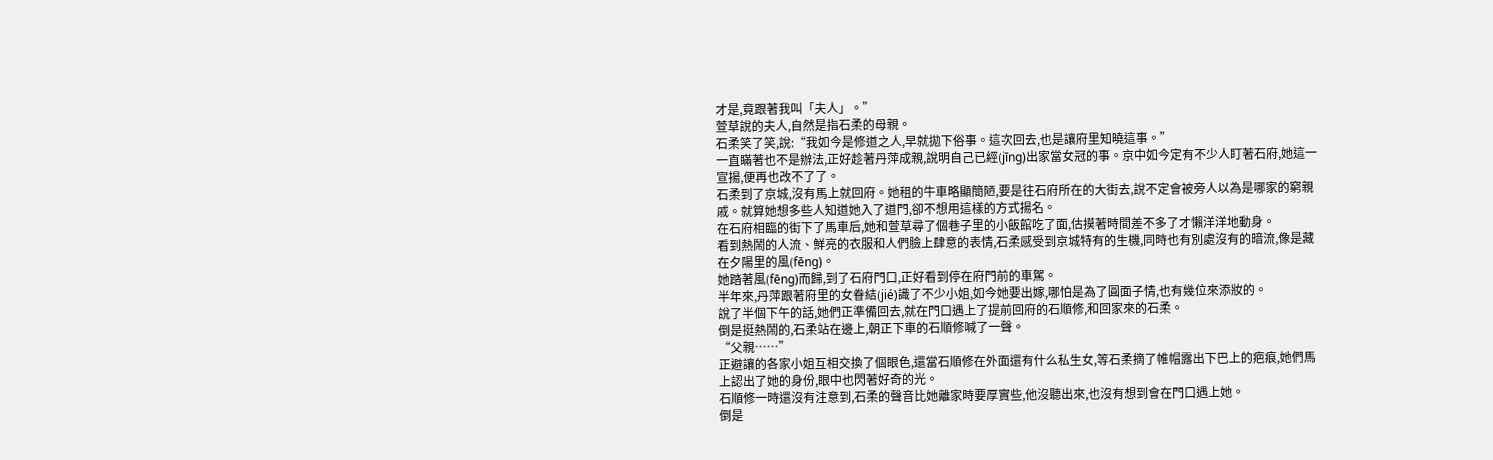才是,竟跟著我叫「夫人」。”
萱草說的夫人,自然是指石柔的母親。
石柔笑了笑,說:“我如今是修道之人,早就拋下俗事。這次回去,也是讓府里知曉這事。”
一直瞞著也不是辦法,正好趁著丹萍成親,說明自己已經(jīng)出家當女冠的事。京中如今定有不少人盯著石府,她這一宣揚,便再也改不了了。
石柔到了京城,沒有馬上就回府。她租的牛車略顯簡陋,要是往石府所在的大街去,說不定會被旁人以為是哪家的窮親戚。就算她想多些人知道她入了道門,卻不想用這樣的方式揚名。
在石府相臨的街下了馬車后,她和萱草尋了個巷子里的小飯館吃了面,估摸著時間差不多了才懶洋洋地動身。
看到熱鬧的人流、鮮亮的衣服和人們臉上肆意的表情,石柔感受到京城特有的生機,同時也有別處沒有的暗流,像是藏在夕陽里的風(fēng)。
她踏著風(fēng)而歸,到了石府門口,正好看到停在府門前的車駕。
半年來,丹萍跟著府里的女眷結(jié)識了不少小姐,如今她要出嫁,哪怕是為了圓面子情,也有幾位來添妝的。
說了半個下午的話,她們正準備回去,就在門口遇上了提前回府的石順修,和回家來的石柔。
倒是挺熱鬧的,石柔站在邊上,朝正下車的石順修喊了一聲。
“父親……”
正避讓的各家小姐互相交換了個眼色,還當石順修在外面還有什么私生女,等石柔摘了帷帽露出下巴上的疤痕,她們馬上認出了她的身份,眼中也閃著好奇的光。
石順修一時還沒有注意到,石柔的聲音比她離家時要厚實些,他沒聽出來,也沒有想到會在門口遇上她。
倒是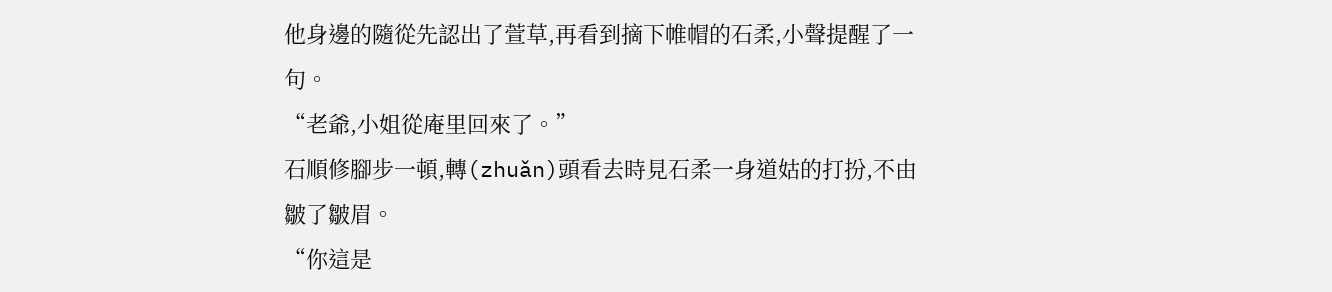他身邊的隨從先認出了萱草,再看到摘下帷帽的石柔,小聲提醒了一句。
“老爺,小姐從庵里回來了。”
石順修腳步一頓,轉(zhuǎn)頭看去時見石柔一身道姑的打扮,不由皺了皺眉。
“你這是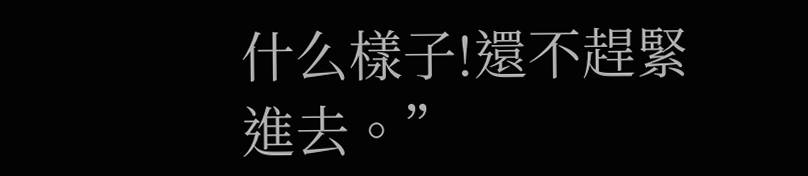什么樣子!還不趕緊進去。”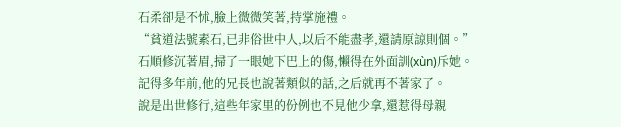石柔卻是不怵,臉上微微笑著,持掌施禮。
“貧道法號素石,已非俗世中人,以后不能盡孝,還請原諒則個。”
石順修沉著眉,掃了一眼她下巴上的傷,懶得在外面訓(xùn)斥她。
記得多年前,他的兄長也說著類似的話,之后就再不著家了。
說是出世修行,這些年家里的份例也不見他少拿,還惹得母親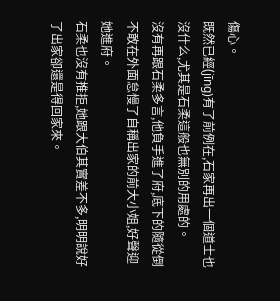傷心。
既然已經(jīng)有了前例在,石家再出一個道士也沒什么,尤其是石柔這般也無別的用處的。
沒有再跟石柔多言,他負手進了府,底下的隨從倒不敢在外面怠慢了自稱出家的前大小姐,好聲迎她進府。
石柔也沒有推拒,她跟大伯其實差不多,明明說好了出家卻還是得回家來。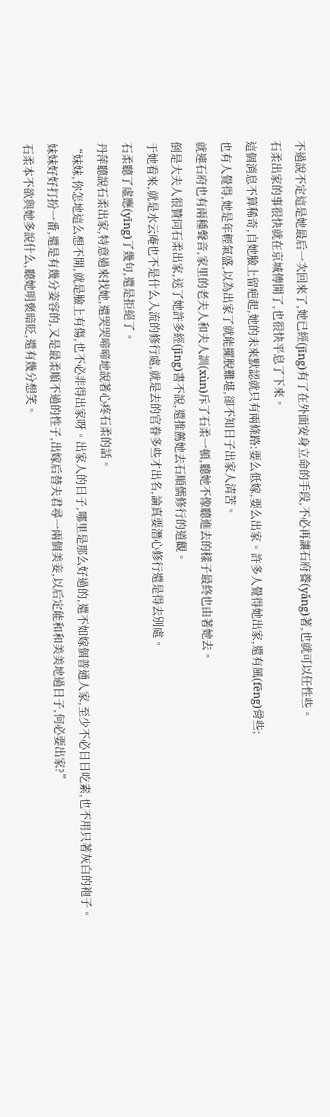不過說不定這是她最后一次回來了,她已經(jīng)有了在外面安身立命的手段,不必再讓石府養(yǎng)著,也就可以任性些。
石柔出家的事很快就在京城傳開了,也很快平息了下來。
這個消息不算稀奇,自她臉上留疤起,她的未來默認就只有兩條路:要么低嫁,要么出家。許多人覺得她出家,還有風(fēng)骨些;
也有人覺得,她是年輕氣盛,以為出家了就能擺脫難堪,卻不知日子出家人清苦。
就連石府也有兩種聲音,家里的老夫人和夫人訓(xùn)斥了石柔一頓,聽她不像聽進去的樣子最終也由著她去。
倒是大夫人很贊同石柔出家,送了她許多經(jīng)書不說,還推薦她去石順儒修行的道觀。
于她看來,就是水云庵也不是什么入流的修行處,就是去的官眷多些才出名,論真要潛心修行還是得去別處。
石柔聽了虛應(yīng)了幾句,還是拒絕了。
丹萍聽說石柔出家,特意過來找她,還哭哭啼啼地說著心疼石柔的話。
“妹妹,你怎地這么想不開,就是臉上有傷,也不必非得出家呀。出家人的日子,哪里是那么好過的,還不如嫁個普通人家,至少不必日日吃素,也不用只著灰白的袍子。
妹妹好好打扮一番,還是有幾分姿容的,又是最柔順不過的性子,出嫁后替夫君尋一兩個美妾,以后定能和和美美地過日子,何必要出家?”
石柔本不欲與她多說什么,聽她明褒暗貶,還有幾分想笑。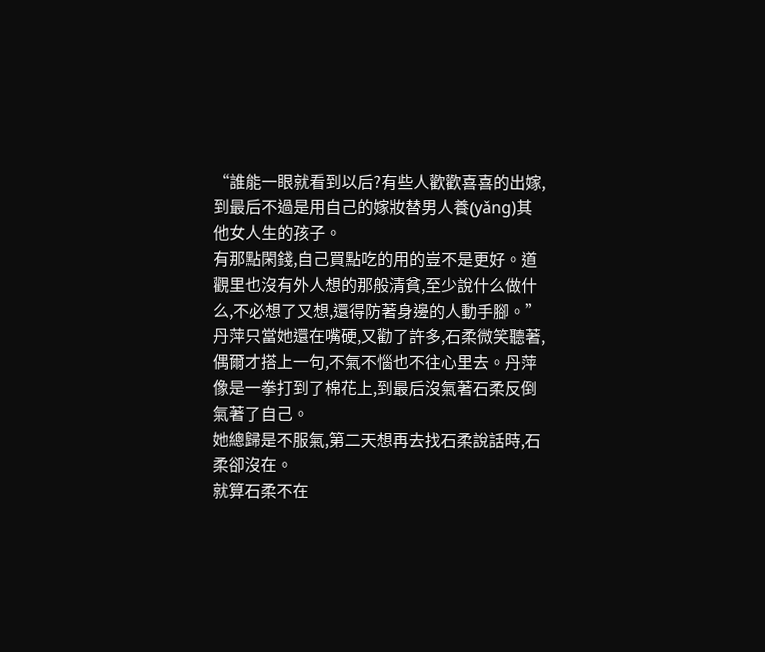“誰能一眼就看到以后?有些人歡歡喜喜的出嫁,到最后不過是用自己的嫁妝替男人養(yǎng)其他女人生的孩子。
有那點閑錢,自己買點吃的用的豈不是更好。道觀里也沒有外人想的那般清貧,至少說什么做什么,不必想了又想,還得防著身邊的人動手腳。”
丹萍只當她還在嘴硬,又勸了許多,石柔微笑聽著,偶爾才搭上一句,不氣不惱也不往心里去。丹萍像是一拳打到了棉花上,到最后沒氣著石柔反倒氣著了自己。
她總歸是不服氣,第二天想再去找石柔說話時,石柔卻沒在。
就算石柔不在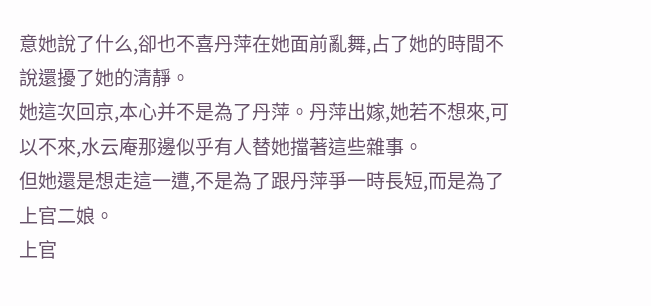意她說了什么,卻也不喜丹萍在她面前亂舞,占了她的時間不說還擾了她的清靜。
她這次回京,本心并不是為了丹萍。丹萍出嫁,她若不想來,可以不來,水云庵那邊似乎有人替她擋著這些雜事。
但她還是想走這一遭,不是為了跟丹萍爭一時長短,而是為了上官二娘。
上官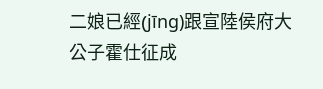二娘已經(jīng)跟宣陸侯府大公子霍仕征成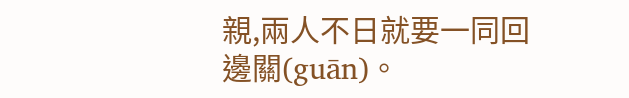親,兩人不日就要一同回邊關(guān)。